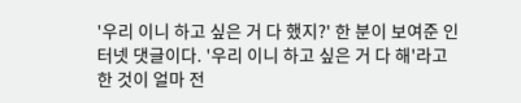'우리 이니 하고 싶은 거 다 했지?' 한 분이 보여준 인터넷 댓글이다. '우리 이니 하고 싶은 거 다 해'라고 한 것이 얼마 전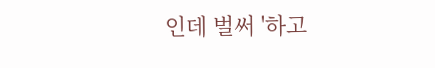인데 벌써 '하고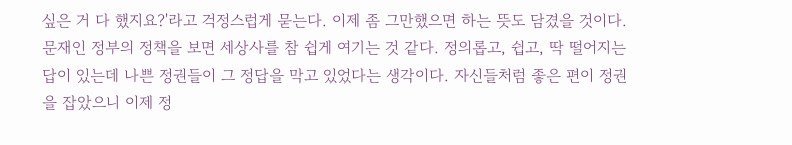싶은 거 다 했지요?'라고 걱정스럽게 묻는다. 이제 좀 그만했으면 하는 뜻도 담겼을 것이다. 문재인 정부의 정책을 보면 세상사를 참 쉽게 여기는 것 같다. 정의롭고, 쉽고, 딱 떨어지는 답이 있는데 나쁜 정권들이 그 정답을 막고 있었다는 생각이다. 자신들처럼 좋은 편이 정권을 잡았으니 이제 정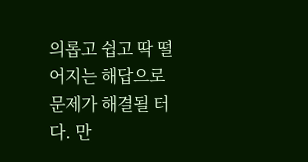의롭고 쉽고 딱 떨어지는 해답으로 문제가 해결될 터다. 만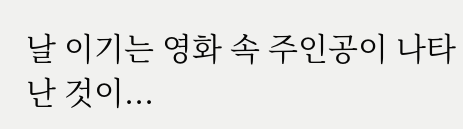날 이기는 영화 속 주인공이 나타난 것이...